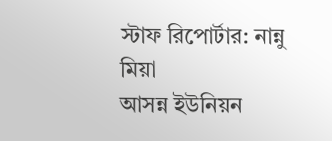স্টাফ রিপোর্টার: নান্নু মিয়া
আসন্ন ইউনিয়ন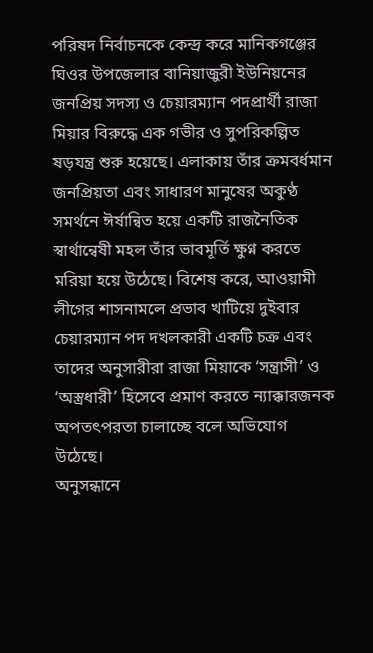পরিষদ নির্বাচনকে কেন্দ্র করে মানিকগঞ্জের ঘিওর উপজেলার বানিয়াজুরী ইউনিয়নের জনপ্রিয় সদস্য ও চেয়ারম্যান পদপ্রার্থী রাজা মিয়ার বিরুদ্ধে এক গভীর ও সুপরিকল্পিত ষড়যন্ত্র শুরু হয়েছে। এলাকায় তাঁর ক্রমবর্ধমান জনপ্রিয়তা এবং সাধারণ মানুষের অকুণ্ঠ সমর্থনে ঈর্ষান্বিত হয়ে একটি রাজনৈতিক স্বার্থান্বেষী মহল তাঁর ভাবমূর্তি ক্ষুণ্ন করতে মরিয়া হয়ে উঠেছে। বিশেষ করে, আওয়ামী লীগের শাসনামলে প্রভাব খাটিয়ে দুইবার চেয়ারম্যান পদ দখলকারী একটি চক্র এবং তাদের অনুসারীরা রাজা মিয়াকে ‘সন্ত্রাসী’ ও ‘অস্ত্রধারী’ হিসেবে প্রমাণ করতে ন্যাক্কারজনক অপতৎপরতা চালাচ্ছে বলে অভিযোগ উঠেছে।
অনুসন্ধানে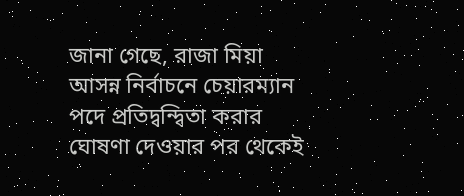জানা গেছে, রাজা মিয়া আসন্ন নির্বাচনে চেয়ারম্যান পদে প্রতিদ্বন্দ্বিতা করার ঘোষণা দেওয়ার পর থেকেই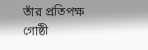তাঁর প্রতিপক্ষ গোষ্ঠী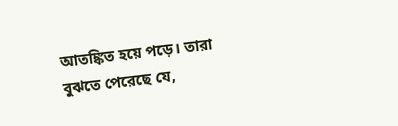আতঙ্কিত হয়ে পড়ে। তারা বুঝতে পেরেছে যে,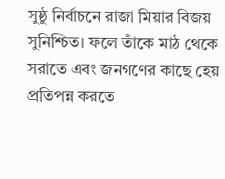সুষ্ঠু নির্বাচনে রাজা মিয়ার বিজয় সুনিশ্চিত। ফলে তাঁকে মাঠ থেকে সরাতে এবং জনগণের কাছে হেয় প্রতিপন্ন করতে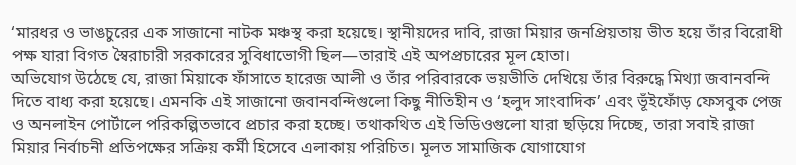‘মারধর ও ভাঙচুরের এক সাজানো নাটক মঞ্চস্থ করা হয়েছে। স্থানীয়দের দাবি, রাজা মিয়ার জনপ্রিয়তায় ভীত হয়ে তাঁর বিরোধী পক্ষ যারা বিগত স্বৈরাচারী সরকারের সুবিধাভোগী ছিল—তারাই এই অপপ্রচারের মূল হোতা।
অভিযোগ উঠেছে যে, রাজা মিয়াকে ফাঁসাতে হারেজ আলী ও তাঁর পরিবারকে ভয়ভীতি দেখিয়ে তাঁর বিরুদ্ধে মিথ্যা জবানবন্দি দিতে বাধ্য করা হয়েছে। এমনকি এই সাজানো জবানবন্দিগুলো কিছু নীতিহীন ও ‘হলুদ সাংবাদিক’ এবং ভূঁইফোঁড় ফেসবুক পেজ ও অনলাইন পোর্টালে পরিকল্পিতভাবে প্রচার করা হচ্ছে। তথাকথিত এই ভিডিওগুলো যারা ছড়িয়ে দিচ্ছে, তারা সবাই রাজা মিয়ার নির্বাচনী প্রতিপক্ষের সক্রিয় কর্মী হিসেবে এলাকায় পরিচিত। মূলত সামাজিক যোগাযোগ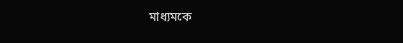মাধ্যমকে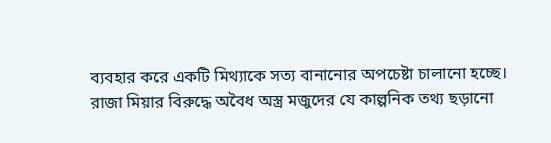ব্যবহার করে একটি মিথ্যাকে সত্য বানানোর অপচেষ্টা চালানো হচ্ছে।
রাজা মিয়ার বিরুদ্ধে অবৈধ অস্ত্র মজুদের যে কাল্পনিক তথ্য ছড়ানো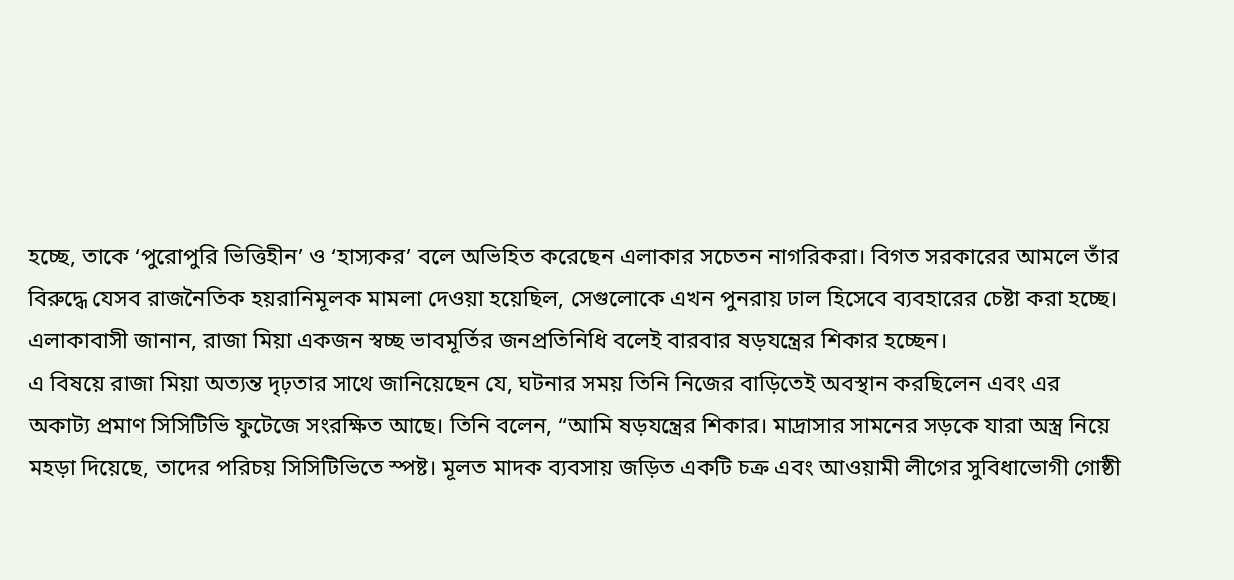হচ্ছে, তাকে ‘পুরোপুরি ভিত্তিহীন’ ও ‘হাস্যকর’ বলে অভিহিত করেছেন এলাকার সচেতন নাগরিকরা। বিগত সরকারের আমলে তাঁর বিরুদ্ধে যেসব রাজনৈতিক হয়রানিমূলক মামলা দেওয়া হয়েছিল, সেগুলোকে এখন পুনরায় ঢাল হিসেবে ব্যবহারের চেষ্টা করা হচ্ছে। এলাকাবাসী জানান, রাজা মিয়া একজন স্বচ্ছ ভাবমূর্তির জনপ্রতিনিধি বলেই বারবার ষড়যন্ত্রের শিকার হচ্ছেন।
এ বিষয়ে রাজা মিয়া অত্যন্ত দৃঢ়তার সাথে জানিয়েছেন যে, ঘটনার সময় তিনি নিজের বাড়িতেই অবস্থান করছিলেন এবং এর অকাট্য প্রমাণ সিসিটিভি ফুটেজে সংরক্ষিত আছে। তিনি বলেন, “আমি ষড়যন্ত্রের শিকার। মাদ্রাসার সামনের সড়কে যারা অস্ত্র নিয়ে মহড়া দিয়েছে, তাদের পরিচয় সিসিটিভিতে স্পষ্ট। মূলত মাদক ব্যবসায় জড়িত একটি চক্র এবং আওয়ামী লীগের সুবিধাভোগী গোষ্ঠী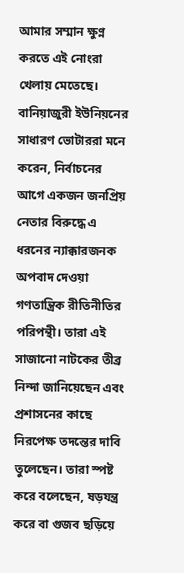আমার সম্মান ক্ষুণ্ন করতে এই নোংরা খেলায় মেতেছে।
বানিয়াজুরী ইউনিয়নের সাধারণ ভোটাররা মনে করেন, নির্বাচনের আগে একজন জনপ্রিয় নেতার বিরুদ্ধে এ ধরনের ন্যাক্কারজনক অপবাদ দেওয়া গণতান্ত্রিক রীতিনীতির পরিপন্থী। তারা এই সাজানো নাটকের তীব্র নিন্দা জানিয়েছেন এবং প্রশাসনের কাছে নিরপেক্ষ তদন্তের দাবি তুলেছেন। তারা স্পষ্ট করে বলেছেন, ষড়যন্ত্র করে বা গুজব ছড়িয়ে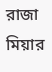রাজা মিয়ার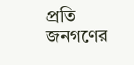প্রতি জনগণের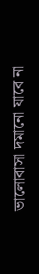ভালোবাসা দমানো যাবে না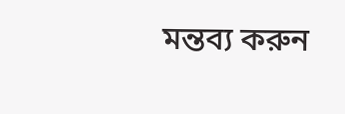মন্তব্য করুন